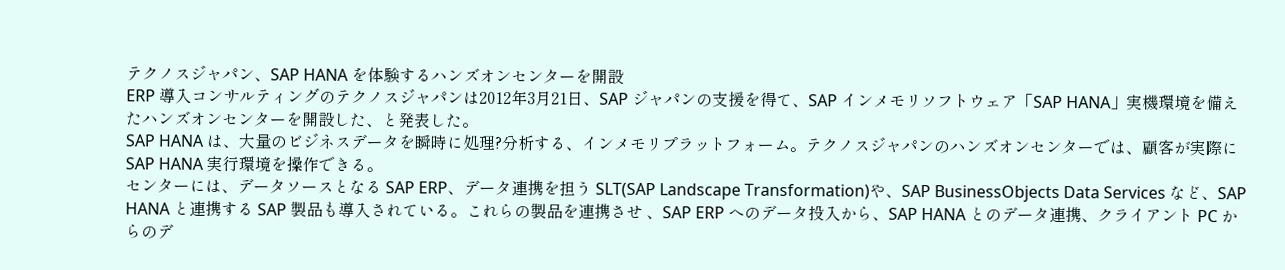テクノスジャパン、SAP HANA を体験するハンズオンセンターを開設
ERP 導入コンサルティングのテクノスジャパンは2012年3月21日、SAP ジャパンの支援を得て、SAP インメモリソフトウェア「SAP HANA」実機環境を備えたハンズオンセンターを開設した、と発表した。
SAP HANA は、大量のビジネスデータを瞬時に処理?分析する、インメモリプラットフォーム。テクノスジャパンのハンズオンセンターでは、顧客が実際に SAP HANA 実行環境を操作できる。
センターには、データソースとなる SAP ERP、データ連携を担う SLT(SAP Landscape Transformation)や、SAP BusinessObjects Data Services など、SAP HANA と連携する SAP 製品も導入されている。これらの製品を連携させ 、SAP ERP へのデータ投入から、SAP HANA とのデータ連携、クライアント PC からのデ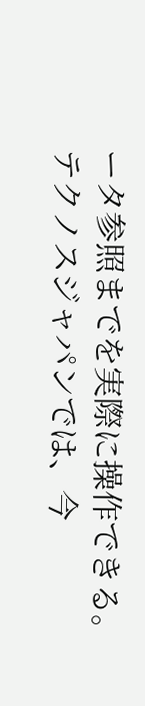ータ参照までを実際に操作できる。
テクノスジャパンでは、今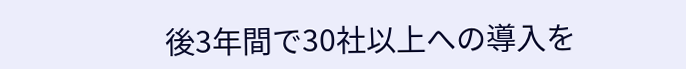後3年間で30社以上への導入を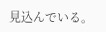見込んでいる。